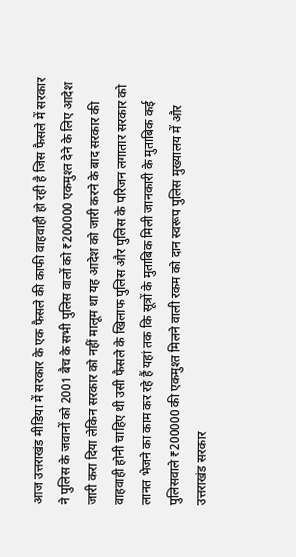आज उत्तराखंड मीडिया में सरकार के एक फैसले की काफी वाहवाही हो रही है जिस फैसले में सरकार ने पुलिस के जवानों को 2001 बैच के सभी पुलिस वालों को ₹200000 एकमुश्त देने के लिए आदेश जारी करा दिया लेकिन सरकार को नहीं मालूम था यह आदेश को जारी करने के बाद सरकार की वाहवाही होनी चाहिए थी उसी फैसले के खिलाफ पुलिस और पुलिस के परिजन लगातार सरकार को लानत भेजने का काम कर रहे हैं यहां तक कि सूत्रों के मुताबिक मिली जानकारी के मुताबिक कई पुलिसवाले ₹200000 की एकमुश्त मिलने वाली रकम को दान स्वरूप पुलिस मुख्यालय में और उत्तराखंड सरकार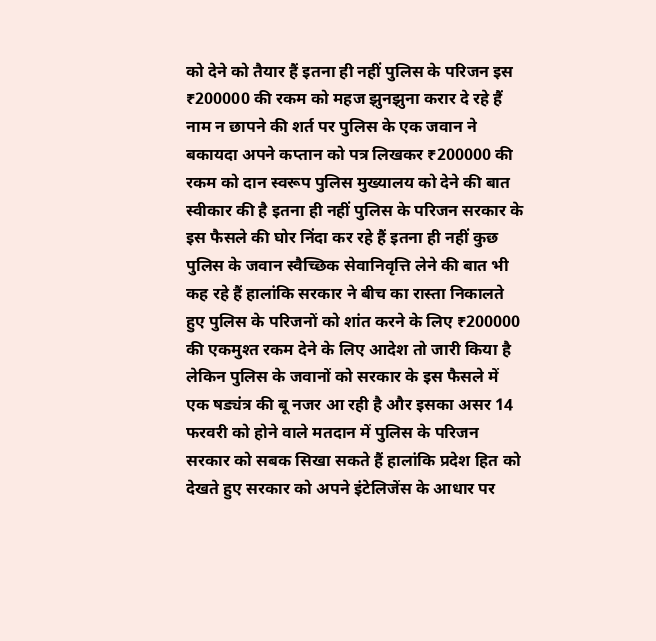को देने को तैयार हैं इतना ही नहीं पुलिस के परिजन इस ₹200000 की रकम को महज झुनझुना करार दे रहे हैं नाम न छापने की शर्त पर पुलिस के एक जवान ने बकायदा अपने कप्तान को पत्र लिखकर ₹200000 की रकम को दान स्वरूप पुलिस मुख्यालय को देने की बात स्वीकार की है इतना ही नहीं पुलिस के परिजन सरकार के इस फैसले की घोर निंदा कर रहे हैं इतना ही नहीं कुछ पुलिस के जवान स्वैच्छिक सेवानिवृत्ति लेने की बात भी कह रहे हैं हालांकि सरकार ने बीच का रास्ता निकालते हुए पुलिस के परिजनों को शांत करने के लिए ₹200000 की एकमुश्त रकम देने के लिए आदेश तो जारी किया है लेकिन पुलिस के जवानों को सरकार के इस फैसले में एक षड्यंत्र की बू नजर आ रही है और इसका असर 14 फरवरी को होने वाले मतदान में पुलिस के परिजन सरकार को सबक सिखा सकते हैं हालांकि प्रदेश हित को देखते हुए सरकार को अपने इंटेलिजेंस के आधार पर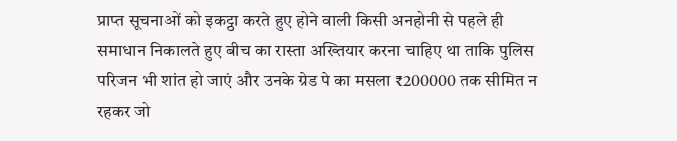प्राप्त सूचनाओं को इकट्ठा करते हुए होने वाली किसी अनहोनी से पहले ही समाधान निकालते हुए बीच का रास्ता अख्तियार करना चाहिए था ताकि पुलिस परिजन भी शांत हो जाएं और उनके ग्रेड पे का मसला ₹200000 तक सीमित न रहकर जो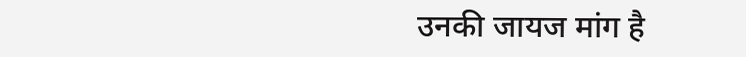उनकी जायज मांग है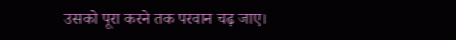उसको पूरा करने तक परवान चढ़ जाए।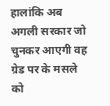हालांकि अब अगली सरकार जो चुनकर आएगी वह ग्रेड पर के मसले को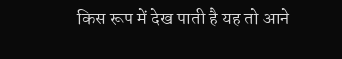किस रूप में देख पाती है यह तो आने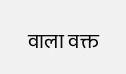वाला वक्त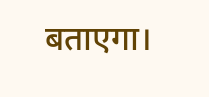बताएगा।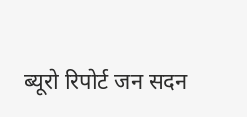ब्यूरो रिपोर्ट जन सदन